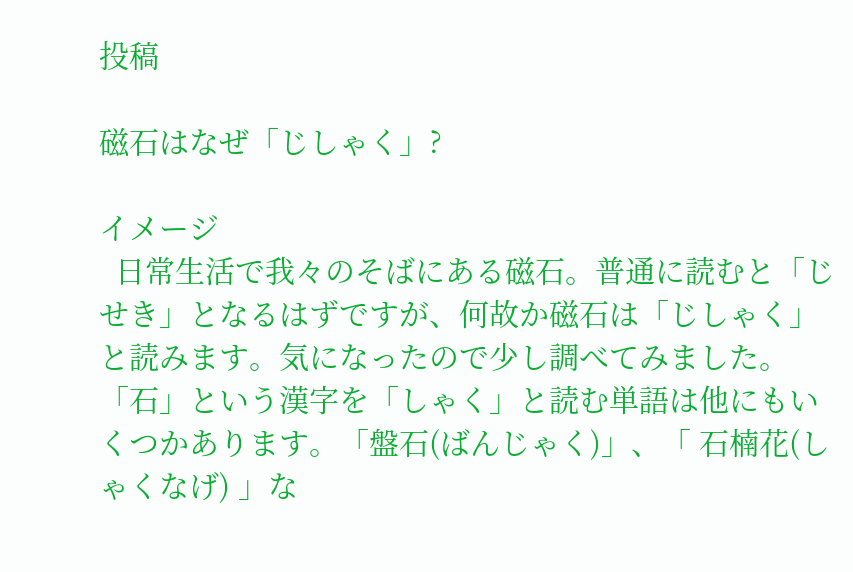投稿

磁石はなぜ「じしゃく」?

イメージ
  日常生活で我々のそばにある磁石。普通に読むと「じせき」となるはずですが、何故か磁石は「じしゃく」と読みます。気になったので少し調べてみました。 「石」という漢字を「しゃく」と読む単語は他にもいくつかあります。「盤石(ばんじゃく)」、「 石楠花(しゃくなげ) 」な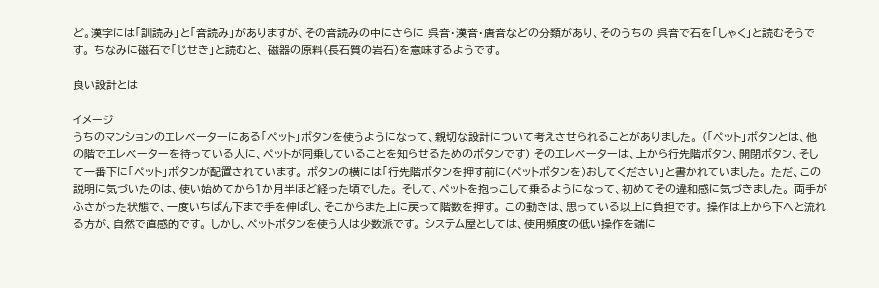ど。漢字には「訓読み」と「音読み」がありますが、その音読みの中にさらに 呉音・漢音・唐音などの分類があり、そのうちの 呉音で石を「しゃく」と読むそうです。 ちなみに磁石で「じせき」と読むと、 磁器の原料(長石質の岩石)を意味するようです。

良い設計とは

イメージ
うちのマンションのエレベーターにある「ペット」ボタンを使うようになって、親切な設計について考えさせられることがありました。 (「ペット」ボタンとは、他の階でエレベーターを待っている人に、ペットが同乗していることを知らせるためのボタンです) そのエレベーターは、上から行先階ボタン、開閉ボタン、そして一番下に「ペット」ボタンが配置されています。 ボタンの横には「行先階ボタンを押す前に(ペットボタンを)おしてください」と書かれていました。 ただ、この説明に気づいたのは、使い始めてから1か月半ほど経った頃でした。 そして、ペットを抱っこして乗るようになって、初めてその違和感に気づきました。 両手がふさがった状態で、一度いちばん下まで手を伸ばし、そこからまた上に戻って階数を押す。 この動きは、思っている以上に負担です。 操作は上から下へと流れる方が、自然で直感的です。 しかし、ペットボタンを使う人は少数派です。 システム屋としては、使用頻度の低い操作を端に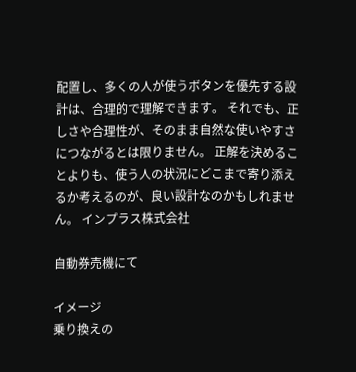配置し、多くの人が使うボタンを優先する設計は、合理的で理解できます。 それでも、正しさや合理性が、そのまま自然な使いやすさにつながるとは限りません。 正解を決めることよりも、使う人の状況にどこまで寄り添えるか考えるのが、良い設計なのかもしれません。 インプラス株式会社

自動券売機にて

イメージ
乗り換えの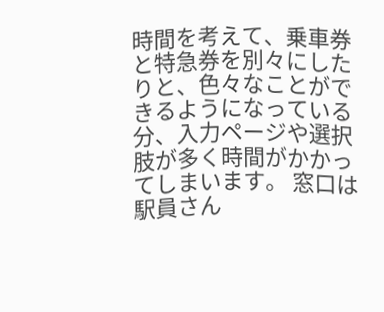時間を考えて、乗車券と特急券を別々にしたりと、色々なことができるようになっている分、入力ページや選択肢が多く時間がかかってしまいます。 窓口は駅員さん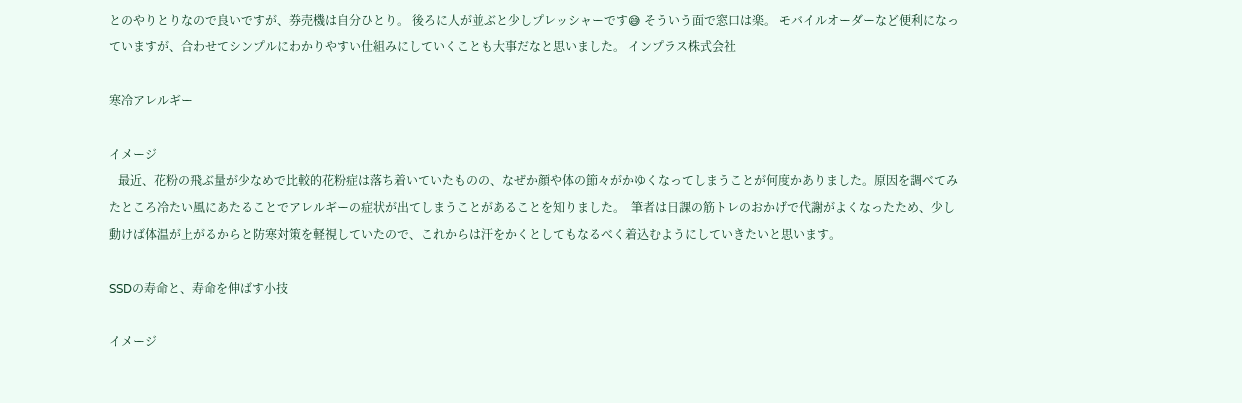とのやりとりなので良いですが、券売機は自分ひとり。 後ろに人が並ぶと少しプレッシャーです😅 そういう面で窓口は楽。 モバイルオーダーなど便利になっていますが、合わせてシンプルにわかりやすい仕組みにしていくことも大事だなと思いました。 インプラス株式会社

寒冷アレルギー

イメージ
   最近、花粉の飛ぶ量が少なめで比較的花粉症は落ち着いていたものの、なぜか顔や体の節々がかゆくなってしまうことが何度かありました。原因を調べてみたところ冷たい風にあたることでアレルギーの症状が出てしまうことがあることを知りました。  筆者は日課の筋トレのおかげで代謝がよくなったため、少し動けば体温が上がるからと防寒対策を軽視していたので、これからは汗をかくとしてもなるべく着込むようにしていきたいと思います。

SSDの寿命と、寿命を伸ばす小技

イメージ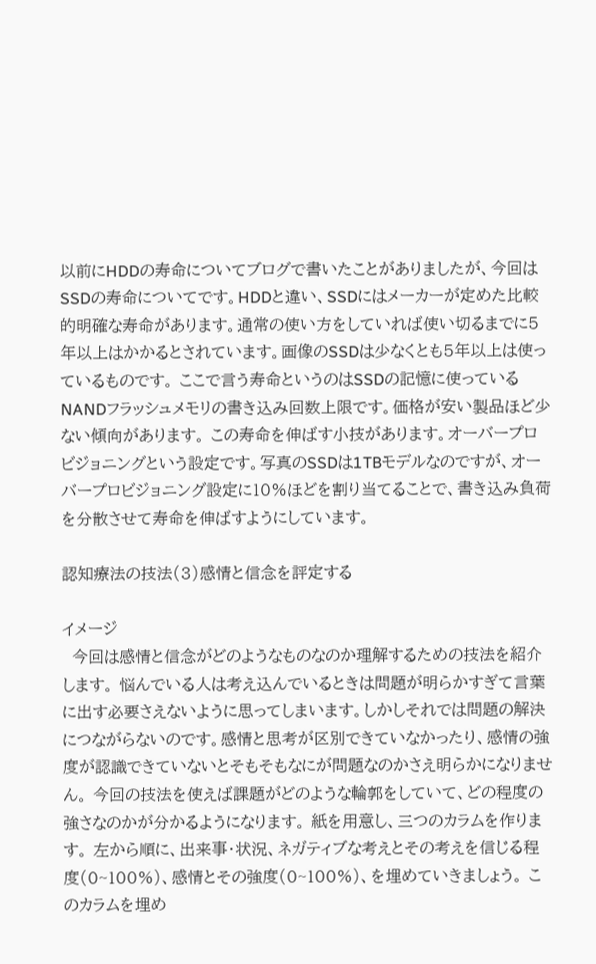以前にHDDの寿命についてブログで書いたことがありましたが、今回はSSDの寿命についてです。HDDと違い、SSDにはメーカーが定めた比較的明確な寿命があります。通常の使い方をしていれば使い切るまでに5年以上はかかるとされています。画像のSSDは少なくとも5年以上は使っているものです。 ここで言う寿命というのはSSDの記憶に使っているNANDフラッシュメモリの書き込み回数上限です。価格が安い製品ほど少ない傾向があります。 この寿命を伸ばす小技があります。オーバープロビジョニングという設定です。写真のSSDは1TBモデルなのですが、オーバープロビジョニング設定に10%ほどを割り当てることで、書き込み負荷を分散させて寿命を伸ばすようにしています。

認知療法の技法(3)感情と信念を評定する

イメージ
  今回は感情と信念がどのようなものなのか理解するための技法を紹介します。 悩んでいる人は考え込んでいるときは問題が明らかすぎて言葉に出す必要さえないように思ってしまいます。しかしそれでは問題の解決につながらないのです。感情と思考が区別できていなかったり、感情の強度が認識できていないとそもそもなにが問題なのかさえ明らかになりません。 今回の技法を使えば課題がどのような輪郭をしていて、どの程度の強さなのかが分かるようになります。 紙を用意し、三つのカラムを作ります。 左から順に、出来事・状況、ネガティブな考えとその考えを信じる程度(0~100%)、感情とその強度(0~100%)、を埋めていきましょう。 このカラムを埋め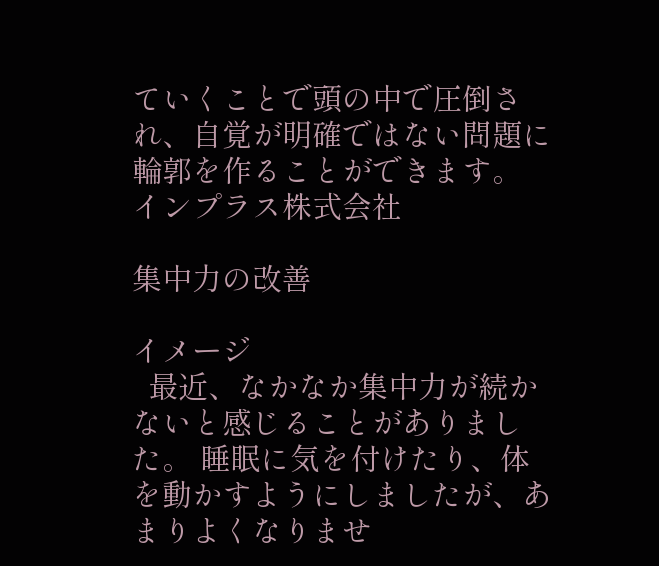ていくことで頭の中で圧倒され、自覚が明確ではない問題に輪郭を作ることができます。 インプラス株式会社

集中力の改善

イメージ
  最近、なかなか集中力が続かないと感じることがありました。 睡眠に気を付けたり、体を動かすようにしましたが、あまりよくなりませ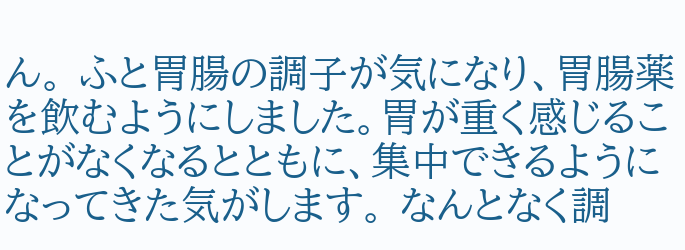ん。 ふと胃腸の調子が気になり、胃腸薬を飲むようにしました。胃が重く感じることがなくなるとともに、集中できるようになってきた気がします。 なんとなく調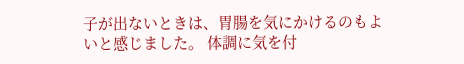子が出ないときは、胃腸を気にかけるのもよいと感じました。 体調に気を付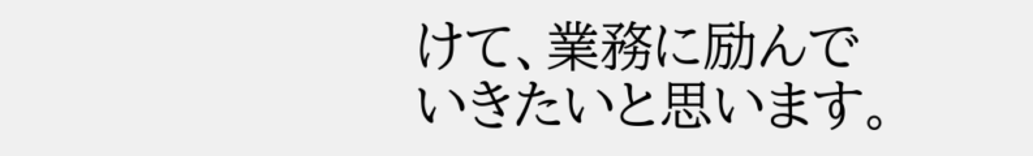けて、業務に励んでいきたいと思います。